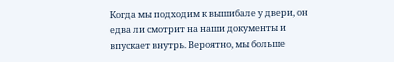Когда мы подходим к вышибале у двери, он едва ли смотрит на наши документы и впускает внутрь. Вероятно, мы больше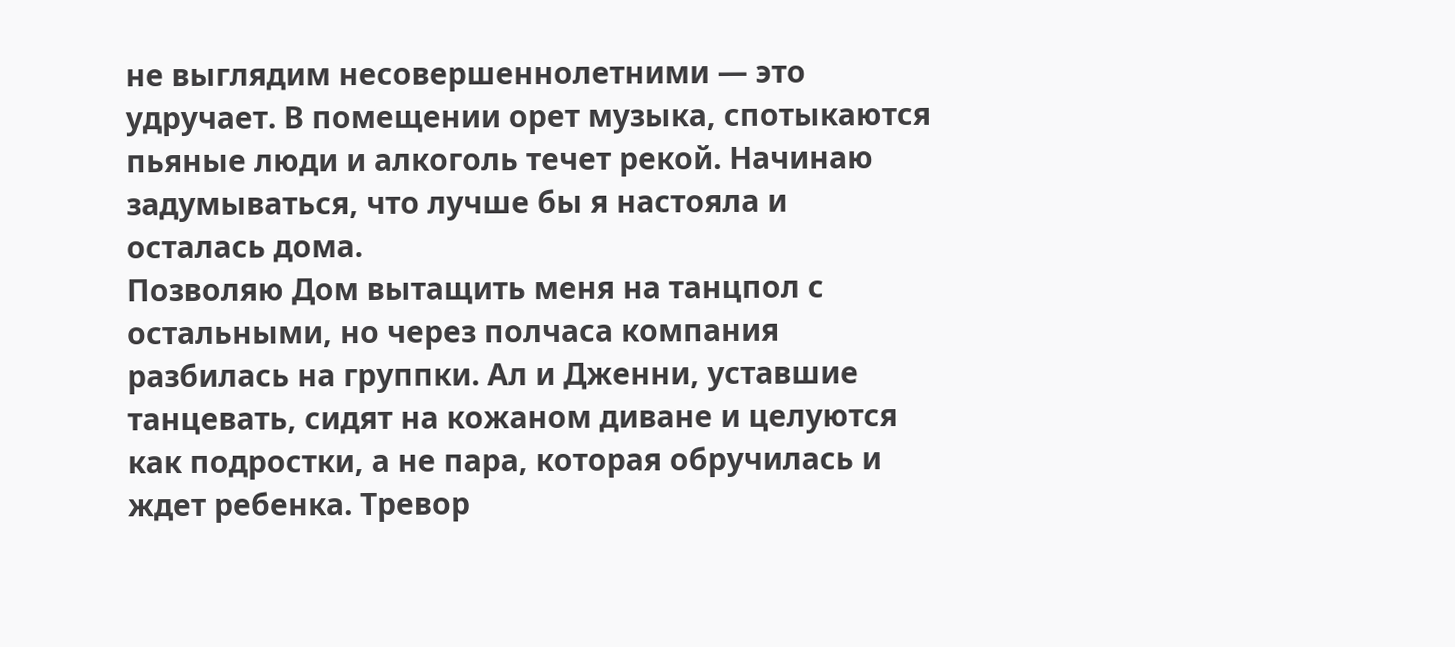не выглядим несовершеннолетними — это удручает. В помещении орет музыка, спотыкаются пьяные люди и алкоголь течет рекой. Начинаю задумываться, что лучше бы я настояла и осталась дома.
Позволяю Дом вытащить меня на танцпол с остальными, но через полчаса компания разбилась на группки. Ал и Дженни, уставшие танцевать, сидят на кожаном диване и целуются как подростки, а не пара, которая обручилась и ждет ребенка. Тревор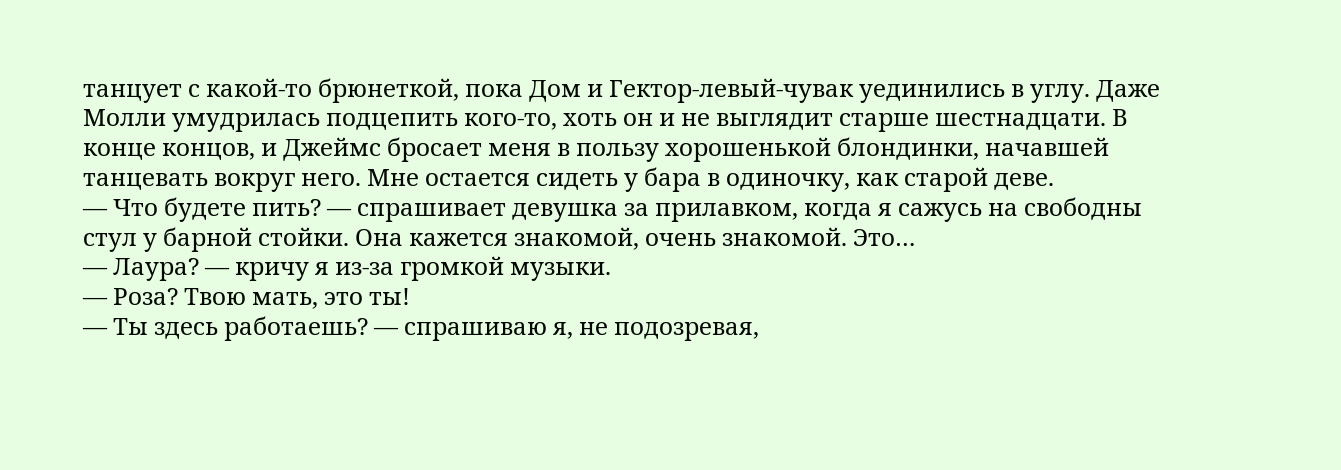танцует с какой-то брюнеткой, пока Дом и Гектор-левый-чувак уединились в углу. Даже Молли умудрилась подцепить кого-то, хоть он и не выглядит старше шестнадцати. В конце концов, и Джеймс бросает меня в пользу хорошенькой блондинки, начавшей танцевать вокруг него. Мне остается сидеть у бара в одиночку, как старой деве.
— Что будете пить? — спрашивает девушка за прилавком, когда я сажусь на свободны стул у барной стойки. Она кажется знакомой, очень знакомой. Это…
— Лаура? — кричу я из-за громкой музыки.
— Роза? Твою мать, это ты!
— Ты здесь работаешь? — спрашиваю я, не подозревая,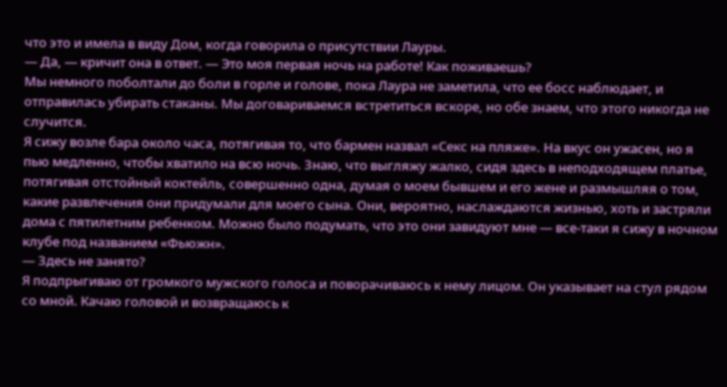что это и имела в виду Дом, когда говорила о присутствии Лауры.
— Да, — кричит она в ответ. — Это моя первая ночь на работе! Как поживаешь?
Мы немного поболтали до боли в горле и голове, пока Лаура не заметила, что ее босс наблюдает, и отправилась убирать стаканы. Мы договариваемся встретиться вскоре, но обе знаем, что этого никогда не случится.
Я сижу возле бара около часа, потягивая то, что бармен назвал «Секс на пляже». На вкус он ужасен, но я пью медленно, чтобы хватило на всю ночь. Знаю, что выгляжу жалко, сидя здесь в неподходящем платье, потягивая отстойный коктейль, совершенно одна, думая о моем бывшем и его жене и размышляя о том, какие развлечения они придумали для моего сына. Они, вероятно, наслаждаются жизнью, хоть и застряли дома с пятилетним ребенком. Можно было подумать, что это они завидуют мне — все-таки я сижу в ночном клубе под названием «Фьюжн».
— Здесь не занято?
Я подпрыгиваю от громкого мужского голоса и поворачиваюсь к нему лицом. Он указывает на стул рядом со мной. Качаю головой и возвращаюсь к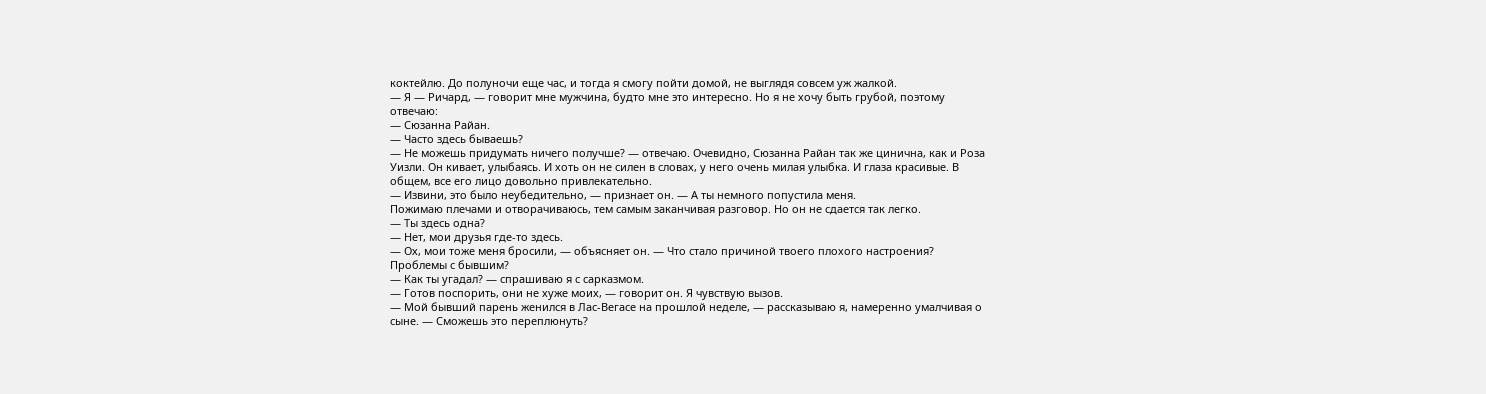коктейлю. До полуночи еще час, и тогда я смогу пойти домой, не выглядя совсем уж жалкой.
— Я — Ричард, — говорит мне мужчина, будто мне это интересно. Но я не хочу быть грубой, поэтому отвечаю:
— Сюзанна Райан.
— Часто здесь бываешь?
— Не можешь придумать ничего получше? — отвечаю. Очевидно, Сюзанна Райан так же цинична, как и Роза Уизли. Он кивает, улыбаясь. И хоть он не силен в словах, у него очень милая улыбка. И глаза красивые. В общем, все его лицо довольно привлекательно.
— Извини, это было неубедительно, — признает он. — А ты немного попустила меня.
Пожимаю плечами и отворачиваюсь, тем самым заканчивая разговор. Но он не сдается так легко.
— Ты здесь одна?
— Нет, мои друзья где-то здесь.
— Ох, мои тоже меня бросили, — объясняет он. — Что стало причиной твоего плохого настроения? Проблемы с бывшим?
— Как ты угадал? — спрашиваю я с сарказмом.
— Готов поспорить, они не хуже моих, — говорит он. Я чувствую вызов.
— Мой бывший парень женился в Лас-Вегасе на прошлой неделе, — рассказываю я, намеренно умалчивая о сыне. — Сможешь это переплюнуть?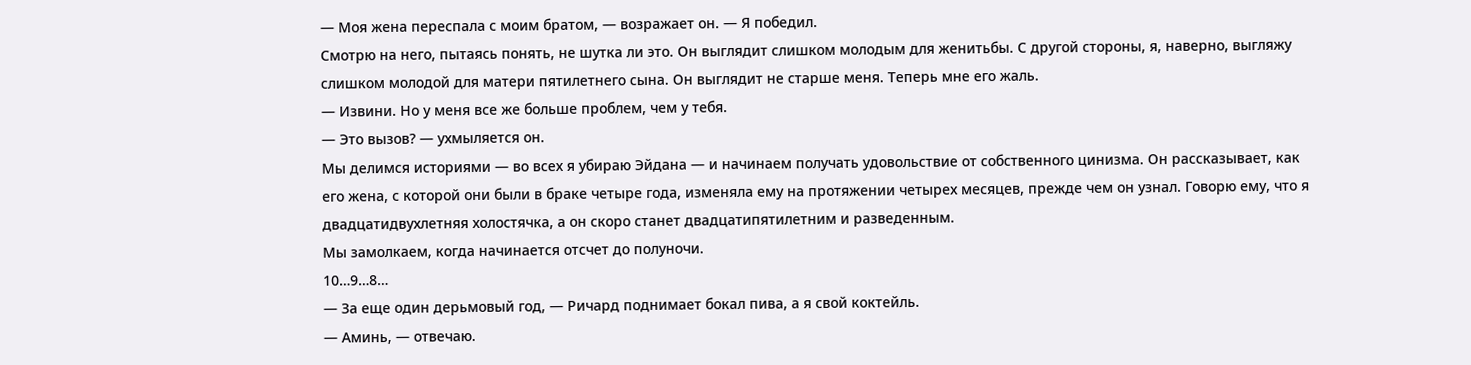— Моя жена переспала с моим братом, — возражает он. — Я победил.
Смотрю на него, пытаясь понять, не шутка ли это. Он выглядит слишком молодым для женитьбы. С другой стороны, я, наверно, выгляжу слишком молодой для матери пятилетнего сына. Он выглядит не старше меня. Теперь мне его жаль.
— Извини. Но у меня все же больше проблем, чем у тебя.
— Это вызов? — ухмыляется он.
Мы делимся историями — во всех я убираю Эйдана — и начинаем получать удовольствие от собственного цинизма. Он рассказывает, как его жена, с которой они были в браке четыре года, изменяла ему на протяжении четырех месяцев, прежде чем он узнал. Говорю ему, что я двадцатидвухлетняя холостячка, а он скоро станет двадцатипятилетним и разведенным.
Мы замолкаем, когда начинается отсчет до полуночи.
10…9…8…
— За еще один дерьмовый год, — Ричард поднимает бокал пива, а я свой коктейль.
— Аминь, — отвечаю.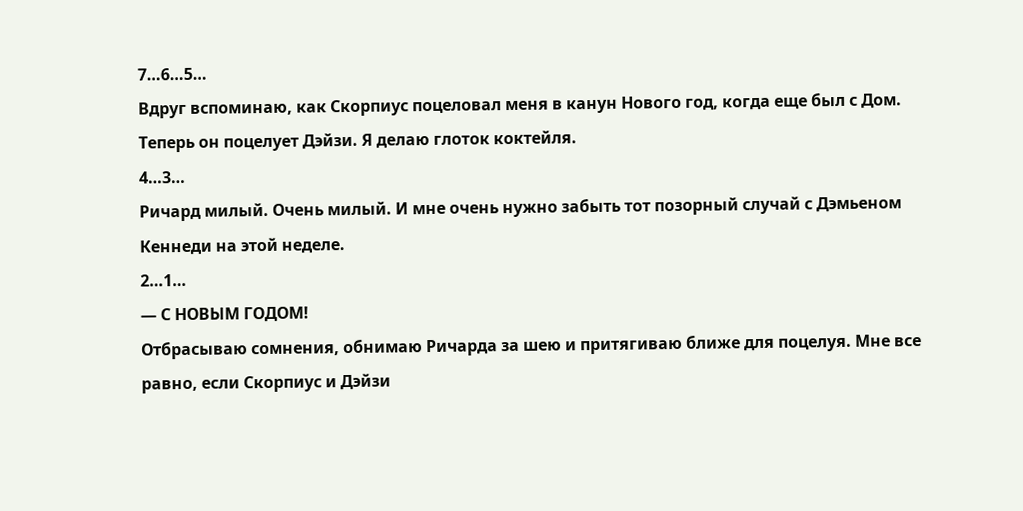7…6…5…
Вдруг вспоминаю, как Скорпиус поцеловал меня в канун Нового год, когда еще был с Дом. Теперь он поцелует Дэйзи. Я делаю глоток коктейля.
4…3…
Ричард милый. Очень милый. И мне очень нужно забыть тот позорный случай с Дэмьеном Кеннеди на этой неделе.
2…1…
— С НОВЫМ ГОДОМ!
Отбрасываю сомнения, обнимаю Ричарда за шею и притягиваю ближе для поцелуя. Мне все равно, если Скорпиус и Дэйзи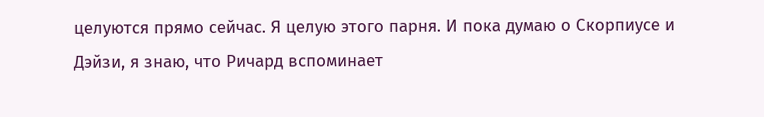целуются прямо сейчас. Я целую этого парня. И пока думаю о Скорпиусе и Дэйзи, я знаю, что Ричард вспоминает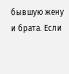бывшую жену и брата. Если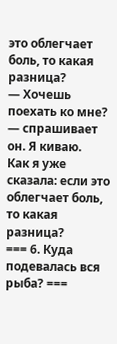это облегчает боль, то какая разница?
— Хочешь поехать ко мне? — спрашивает он. Я киваю.
Как я уже сказала: если это облегчает боль, то какая разница?
=== 6. Куда подевалась вся рыба? ===